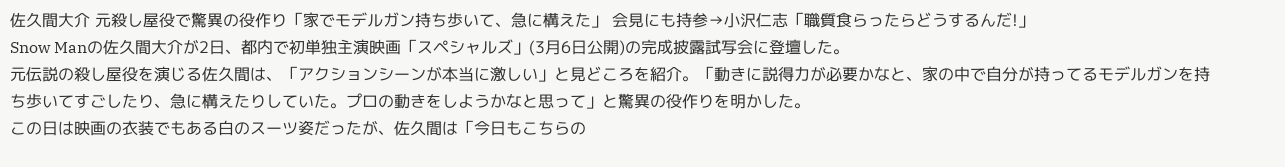佐久間大介 元殺し屋役で驚異の役作り「家でモデルガン持ち歩いて、急に構えた」 会見にも持参→小沢仁志「職質食らったらどうするんだ!」
Snow Manの佐久間大介が2日、都内で初単独主演映画「スペシャルズ」(3月6日公開)の完成披露試写会に登壇した。
元伝説の殺し屋役を演じる佐久間は、「アクションシーンが本当に激しい」と見どころを紹介。「動きに説得力が必要かなと、家の中で自分が持ってるモデルガンを持ち歩いてすごしたり、急に構えたりしていた。プロの動きをしようかなと思って」と驚異の役作りを明かした。
この日は映画の衣装でもある白のスーツ姿だったが、佐久間は「今日もこちらの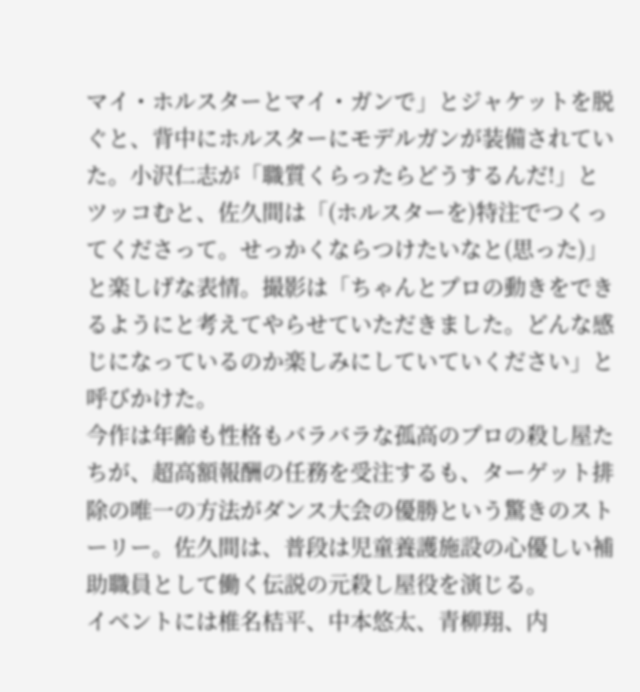マイ・ホルスターとマイ・ガンで」とジャケットを脱ぐと、背中にホルスターにモデルガンが装備されていた。小沢仁志が「職質くらったらどうするんだ!」とツッコむと、佐久間は「(ホルスターを)特注でつくってくださって。せっかくならつけたいなと(思った)」と楽しげな表情。撮影は「ちゃんとプロの動きをできるようにと考えてやらせていただきました。どんな感じになっているのか楽しみにしていていください」と呼びかけた。
今作は年齢も性格もバラバラな孤高のプロの殺し屋たちが、超高額報酬の任務を受注するも、ターゲット排除の唯一の方法がダンス大会の優勝という驚きのストーリー。佐久間は、普段は児童養護施設の心優しい補助職員として働く伝説の元殺し屋役を演じる。
イベントには椎名桔平、中本悠太、青柳翔、内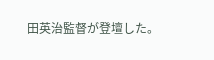田英治監督が登壇した。